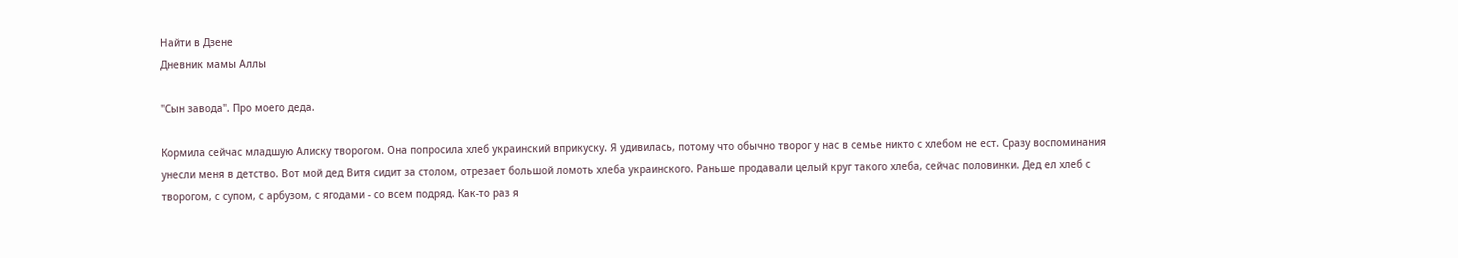Найти в Дзене
Дневник мамы Аллы

"Сын завода". Про моего деда.

Кормила сейчас младшую Алиску творогом. Она попросила хлеб украинский вприкуску. Я удивилась, потому что обычно творог у нас в семье никто с хлебом не ест. Сразу воспоминания унесли меня в детство. Вот мой дед Витя сидит за столом, отрезает большой ломоть хлеба украинского. Раньше продавали целый круг такого хлеба, сейчас половинки. Дед ел хлеб с творогом, с супом, с арбузом, с ягодами - со всем подряд. Как-то раз я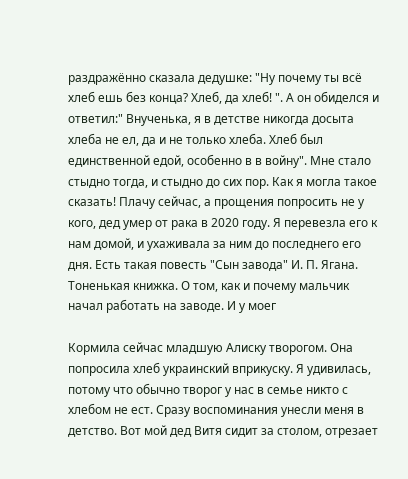раздражённо сказала дедушке: "Ну почему ты всё хлеб ешь без конца? Хлеб, да хлеб! ". А он обиделся и ответил:" Внученька, я в детстве никогда досыта хлеба не ел, да и не только хлеба. Хлеб был единственной едой, особенно в в войну". Мне стало стыдно тогда, и стыдно до сих пор. Как я могла такое сказать! Плачу сейчас, а прощения попросить не у кого, дед умер от рака в 2020 году. Я перевезла его к нам домой, и ухаживала за ним до последнего его дня. Есть такая повесть "Сын завода" И. П. Ягана. Тоненькая книжка. О том, как и почему мальчик начал работать на заводе. И у моег

Кормила сейчас младшую Алиску творогом. Она попросила хлеб украинский вприкуску. Я удивилась, потому что обычно творог у нас в семье никто с хлебом не ест. Сразу воспоминания унесли меня в детство. Вот мой дед Витя сидит за столом, отрезает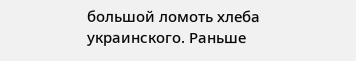большой ломоть хлеба украинского. Раньше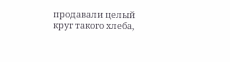продавали целый круг такого хлеба,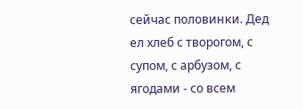сейчас половинки. Дед ел хлеб с творогом, с супом, с арбузом, с ягодами - со всем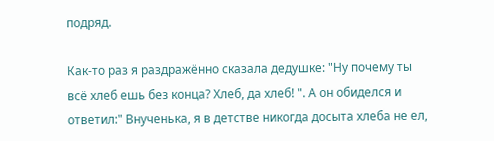подряд.

Как-то раз я раздражённо сказала дедушке: "Ну почему ты всё хлеб ешь без конца? Хлеб, да хлеб! ". А он обиделся и ответил:" Внученька, я в детстве никогда досыта хлеба не ел,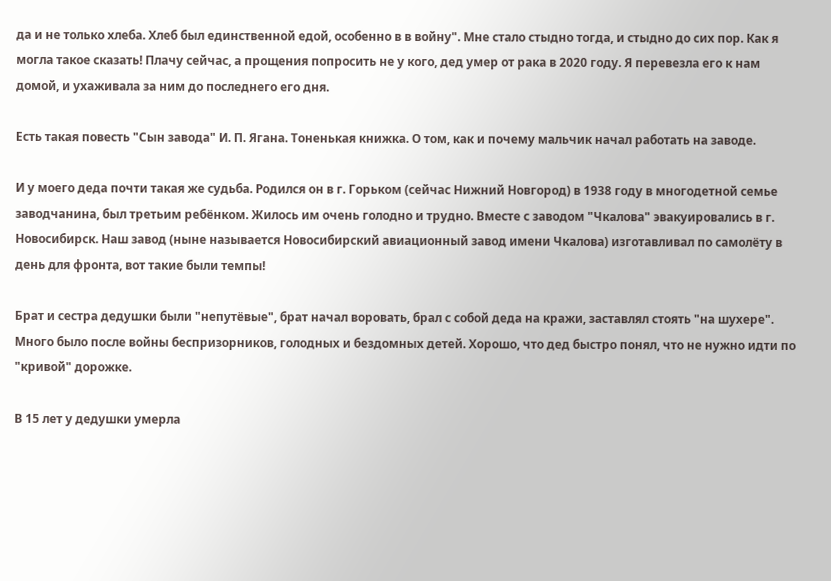да и не только хлеба. Хлеб был единственной едой, особенно в в войну". Мне стало стыдно тогда, и стыдно до сих пор. Как я могла такое сказать! Плачу сейчас, а прощения попросить не у кого, дед умер от рака в 2020 году. Я перевезла его к нам домой, и ухаживала за ним до последнего его дня.

Есть такая повесть "Сын завода" И. П. Ягана. Тоненькая книжка. О том, как и почему мальчик начал работать на заводе.

И у моего деда почти такая же судьба. Родился он в г. Горьком (сейчас Нижний Новгород) в 1938 году в многодетной семье заводчанина, был третьим ребёнком. Жилось им очень голодно и трудно. Вместе с заводом "Чкалова" эвакуировались в г. Новосибирск. Наш завод (ныне называется Новосибирский авиационный завод имени Чкалова) изготавливал по самолёту в день для фронта, вот такие были темпы!

Брат и сестра дедушки были "непутёвые", брат начал воровать, брал с собой деда на кражи, заставлял стоять "на шухере". Много было после войны беспризорников, голодных и бездомных детей. Хорошо, что дед быстро понял, что не нужно идти по "кривой" дорожке.

В 15 лет у дедушки умерла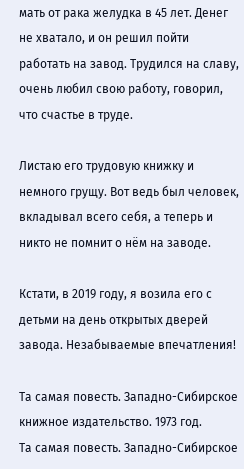мать от рака желудка в 45 лет. Денег не хватало, и он решил пойти работать на завод. Трудился на славу, очень любил свою работу, говорил, что счастье в труде.

Листаю его трудовую книжку и немного грущу. Вот ведь был человек, вкладывал всего себя, а теперь и никто не помнит о нём на заводе.

Кстати, в 2019 году, я возила его с детьми на день открытых дверей завода. Незабываемые впечатления!

Та самая повесть. Западно-Сибирское книжное издательство. 1973 год.
Та самая повесть. Западно-Сибирское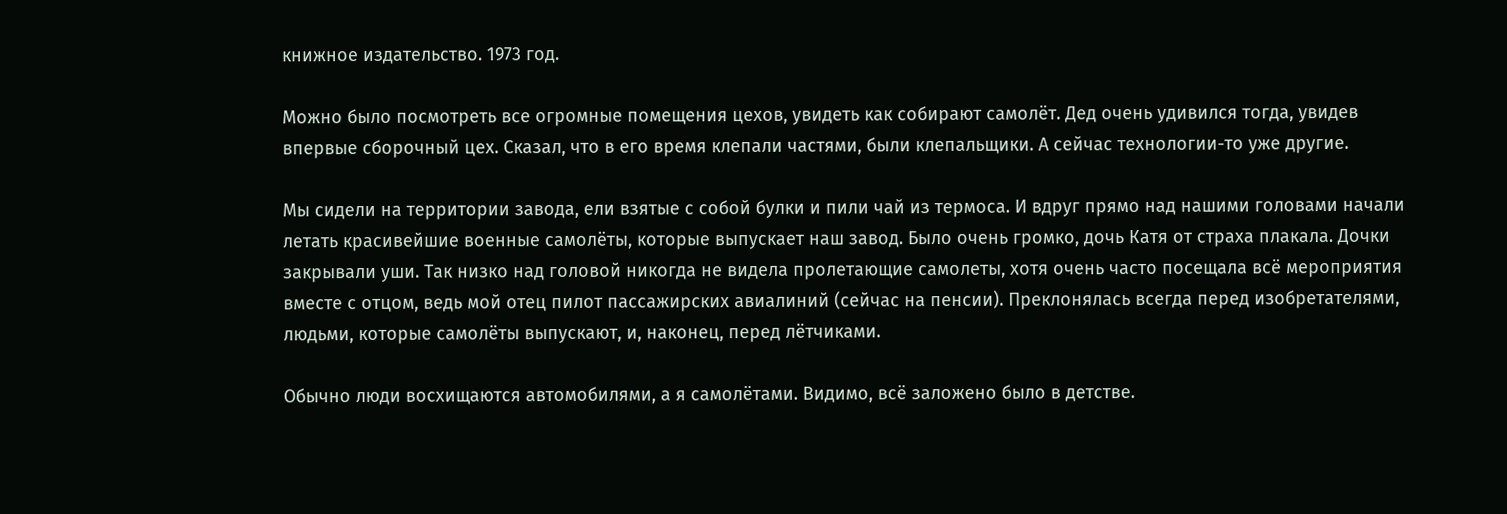книжное издательство. 1973 год.

Можно было посмотреть все огромные помещения цехов, увидеть как собирают самолёт. Дед очень удивился тогда, увидев впервые сборочный цех. Сказал, что в его время клепали частями, были клепальщики. А сейчас технологии-то уже другие.

Мы сидели на территории завода, ели взятые с собой булки и пили чай из термоса. И вдруг прямо над нашими головами начали летать красивейшие военные самолёты, которые выпускает наш завод. Было очень громко, дочь Катя от страха плакала. Дочки закрывали уши. Так низко над головой никогда не видела пролетающие самолеты, хотя очень часто посещала всё мероприятия вместе с отцом, ведь мой отец пилот пассажирских авиалиний (сейчас на пенсии). Преклонялась всегда перед изобретателями, людьми, которые самолёты выпускают, и, наконец, перед лётчиками.

Обычно люди восхищаются автомобилями, а я самолётами. Видимо, всё заложено было в детстве.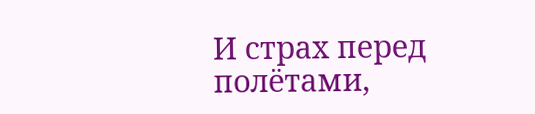И страх перед полётами,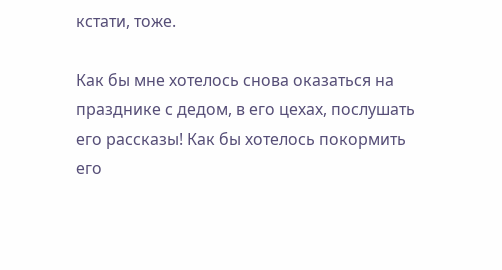кстати, тоже.

Как бы мне хотелось снова оказаться на празднике с дедом, в его цехах, послушать его рассказы! Как бы хотелось покормить его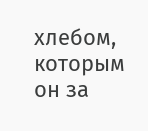хлебом, которым он за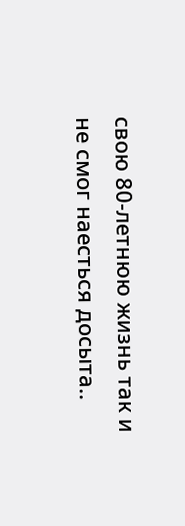свою 80-летнюю жизнь так и не смог наесться досыта..